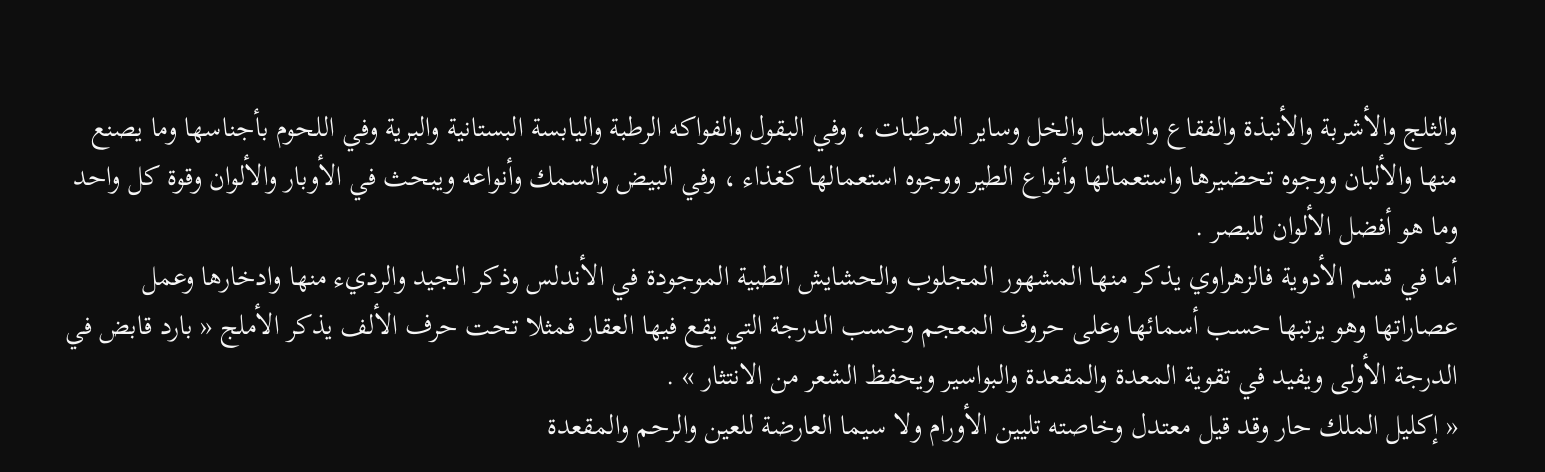والثلج والأشربة والأنبذة والفقاع والعسل والخل وساير المرطبات ، وفي البقول والفواكه الرطبة واليابسة البستانية والبرية وفي اللحوم بأجناسها وما يصنع منها والألبان ووجوه تحضيرها واستعمالها وأنواع الطير ووجوه استعمالها كغذاء ، وفي البيض والسمك وأنواعه ويبحث في الأوبار والألوان وقوة كل واحد وما هو أفضل الألوان للبصر .
أما في قسم الأدوية فالزهراوي يذكر منها المشهور المجلوب والحشايش الطبية الموجودة في الأندلس وذكر الجيد والرديء منها وادخارها وعمل عصاراتها وهو يرتبها حسب أسمائها وعلى حروف المعجم وحسب الدرجة التي يقع فيها العقار فمثلا تحت حرف الألف يذكر الأملج « بارد قابض في الدرجة الأولى ويفيد في تقوية المعدة والمقعدة والبواسير ويحفظ الشعر من الانتثار » .
« إكليل الملك حار وقد قيل معتدل وخاصته تليين الأورام ولا سيما العارضة للعين والرحم والمقعدة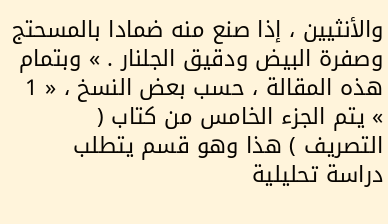والأنثيين ، إذا صنع منه ضمادا بالمسحتج وصفرة البيض ودقيق الجلنار . » وبتمام هذه المقالة ، حسب بعض النسخ ، « 1 » يتم الجزء الخامس من كتاب ( التصريف ) هذا وهو قسم يتطلب دراسة تحليلية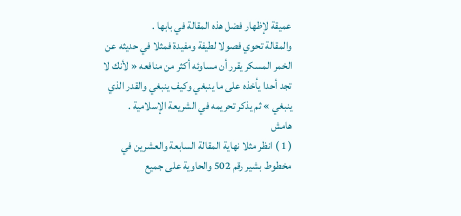عميقة لإظهار فضل هذه المقالة في بابها .
والمقالة تحوي فصولا لطيفة ومفيدة فمثلا في حديثه عن الخمر المسكر يقرر أن مساوئه أكثر من منافعه « لأنك لا تجد أحدا يأخذه على ما ينبغي وكيف ينبغي والقدر الذي ينبغي » ثم يذكر تحريمه في الشريعة الإسلامية .
هامش
( 1 ) انظر مثلا نهاية المقالة السابعة والعشرين في مخطوط بشير رقم 502 والحاوية على جميع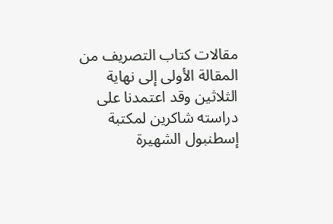مقالات كتاب التصريف من المقالة الأولى إلى نهاية الثلاثين وقد اعتمدنا على دراسته شاكرين لمكتبة إسطنبول الشهيرة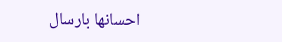احسانها بارسال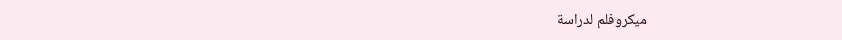ميكروفلم لدراسة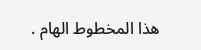هذا المخطوط الهام .